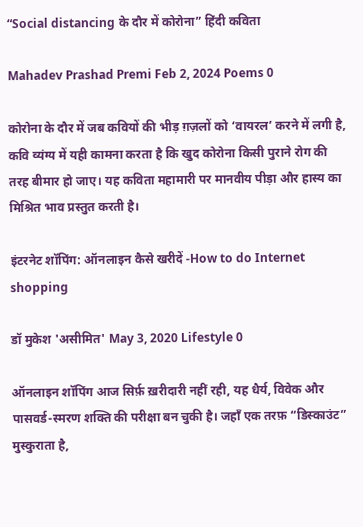“Social distancing के दौर में कोरोना” हिंदी कविता

Mahadev Prashad Premi Feb 2, 2024 Poems 0

कोरोना के दौर में जब कवियों की भीड़ ग़ज़लों को ‘वायरल’ करने में लगी है, कवि व्यंग्य में यही कामना करता है कि खुद कोरोना किसी पुराने रोग की तरह बीमार हो जाए। यह कविता महामारी पर मानवीय पीड़ा और हास्य का मिश्रित भाव प्रस्तुत करती है।

इंटरनेट शॉपिंग: ऑनलाइन कैसे खरीदें -How to do Internet shopping

डॉ मुकेश 'असीमित' May 3, 2020 Lifestyle 0

ऑनलाइन शॉपिंग आज सिर्फ़ ख़रीदारी नहीं रही, यह धैर्य, विवेक और पासवर्ड-स्मरण शक्ति की परीक्षा बन चुकी है। जहाँ एक तरफ़ “डिस्काउंट” मुस्कुराता है,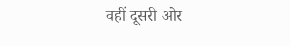वहीं दूसरी ओर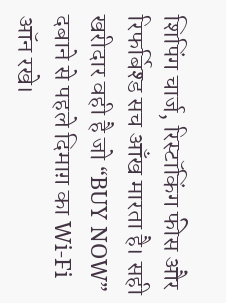शिपिंग चार्ज, रिस्टॉकिंग फीस और रिफर्बिश्ड सच आँख मारता है। सही खरीदार वही है जो “BUY NOW” दबाने से पहले दिमाग़ का Wi-Fi ऑन रखे।